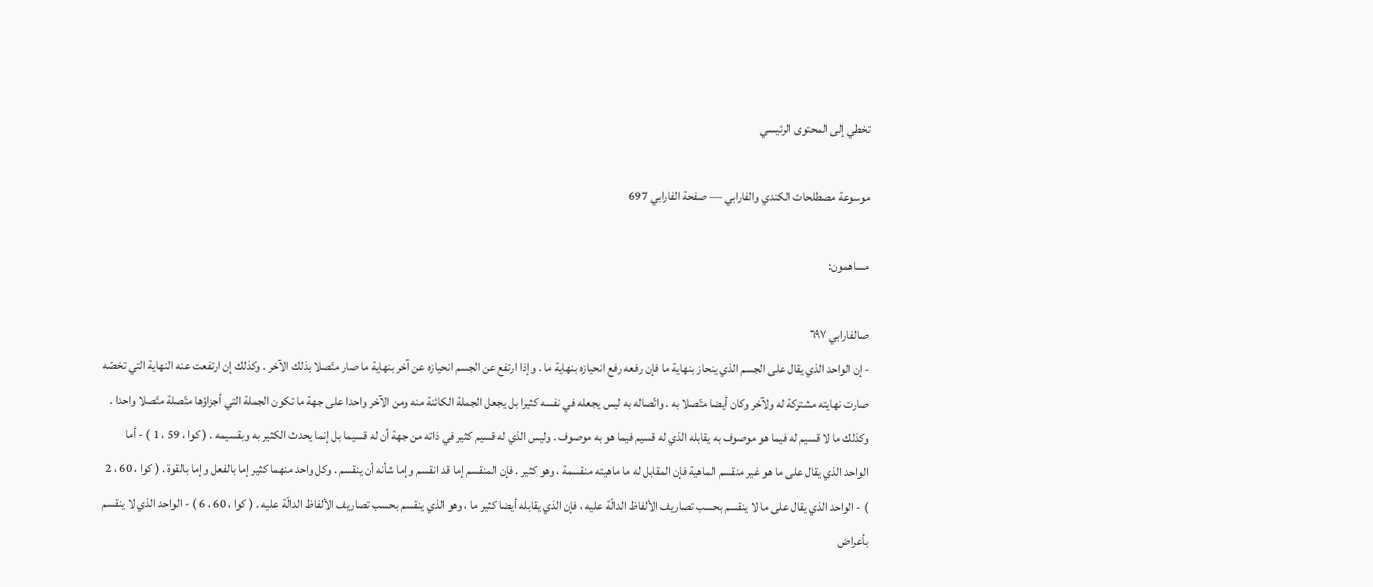تخطي إلى المحتوى الرئيسي

موسوعة مصطلحات الكندي والفارابي — صفحة الفارابي 697

مساهمون:

صالفارابي ٦٩٧
- إن الواحد الذي يقال على الجسم الذي ينحاز بنهاية ما فإن رفعه رفع انحيازه بنهاية ما . وإذا ارتفع عن الجسم انحيازه عن آخر بنهاية ما صار متّصلا بذلك الآخر . وكذلك إن ارتفعت عنه النهاية التي تخصّه صارت نهايته مشتركة له ولآخر وكان أيضا متّصلا به . واتّصاله به ليس يجعله في نفسه كثيرا بل يجعل الجملة الكائنة منه ومن الآخر واحدا على جهة ما تكون الجملة التي أجزاؤها متّصلة متّصلا واحدا . وكذلك ما لا قسيم له فيما هو موصوف به يقابله الذي له قسيم فيما هو به موصوف . وليس الذي له قسيم كثير في ذاته من جهة أن له قسيما بل إنما يحدث الكثير به وبقسيمه . ( كوا ، 59 ، 1 ) - أما الواحد الذي يقال على ما هو غير منقسم الماهية فإن المقابل له ما ماهيته منقسمة ، وهو كثير . فإن المنقسم إما قد انقسم وإما شأنه أن ينقسم . وكل واحد منهما كثير إما بالفعل وإما بالقوة . ( كوا ، 60 ، 2 ) - الواحد الذي يقال على ما لا ينقسم بحسب تصاريف الألفاظ الدالّة عليه ، فإن الذي يقابله أيضا كثير ما ، وهو الذي ينقسم بحسب تصاريف الألفاظ الدالّة عليه . ( كوا ، 60 ، 6 ) - الواحد الذي لا ينقسم بأعراض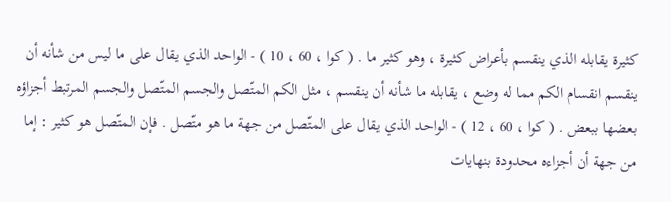كثيرة يقابله الذي ينقسم بأعراض كثيرة ، وهو كثير ما . ( كوا ، 60 ، 10 ) - الواحد الذي يقال على ما ليس من شأنه أن ينقسم انقسام الكم مما له وضع ، يقابله ما شأنه أن ينقسم ، مثل الكم المتّصل والجسم المتّصل والجسم المرتبط أجزاؤه بعضها ببعض . ( كوا ، 60 ، 12 ) - الواحد الذي يقال على المتّصل من جهة ما هو متّصل . فإن المتّصل هو كثير : إما من جهة أن أجزاءه محدودة بنهايات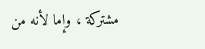مشتركة ، وإما لأنه من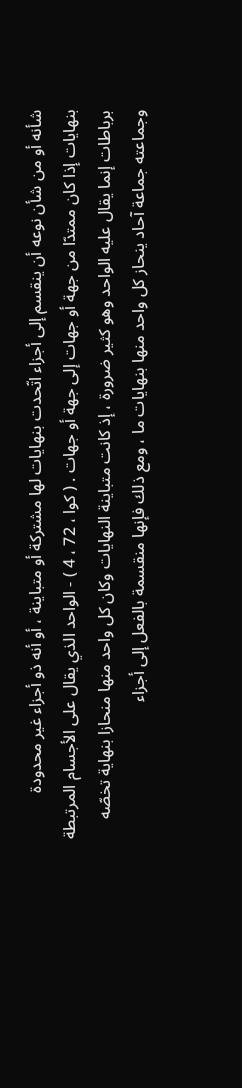شأنه أو من شأن نوعه أن ينقسم إلى أجزاء اتّحدت بنهايات لها مشتركة أو متباينة ، أو أنه ذو أجزاء غير محدودة بنهايات إذا كان ممتدّا من جهة أو جهات إلى جهة أو جهات . ( كوا ، 72 ، 4 ) - الواحد الذي يقال على الأجسام المرتبطة برباطات إنما يقال عليه الواحد وهو كثير ضرورة ، إذ كانت متباينة النهايات وكان كل واحد منها منحازا بنهاية تخصّه وجماعته جماعة آحاد ينحاز كل واحد منها بنهايات ما ، ومع ذلك فإنها منقسمة بالفعل إلى أجزاء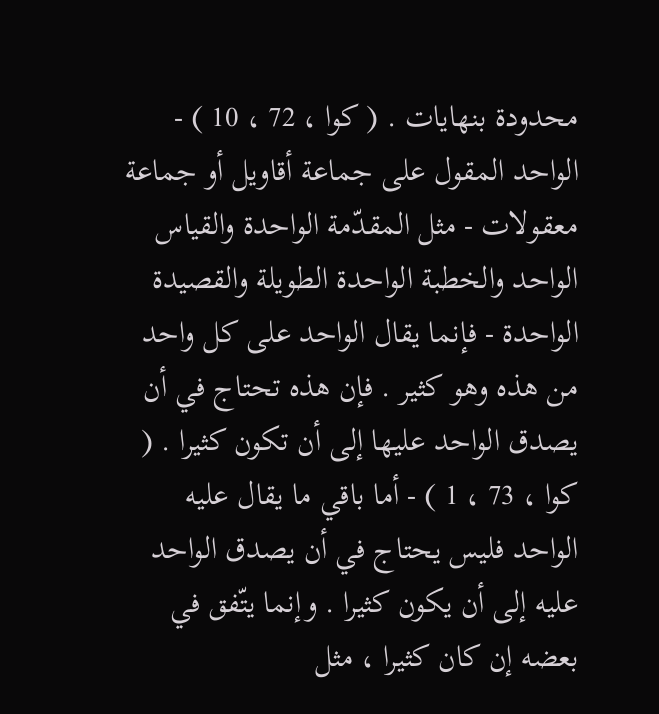محدودة بنهايات . ( كوا ، 72 ، 10 ) - الواحد المقول على جماعة أقاويل أو جماعة معقولات - مثل المقدّمة الواحدة والقياس الواحد والخطبة الواحدة الطويلة والقصيدة الواحدة - فإنما يقال الواحد على كل واحد من هذه وهو كثير . فإن هذه تحتاج في أن يصدق الواحد عليها إلى أن تكون كثيرا . ( كوا ، 73 ، 1 ) - أما باقي ما يقال عليه الواحد فليس يحتاج في أن يصدق الواحد عليه إلى أن يكون كثيرا . وإنما يتّفق في بعضه إن كان كثيرا ، مثل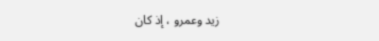زيد وعمرو ، إذ كان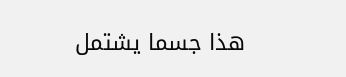هذا جسما يشتمل